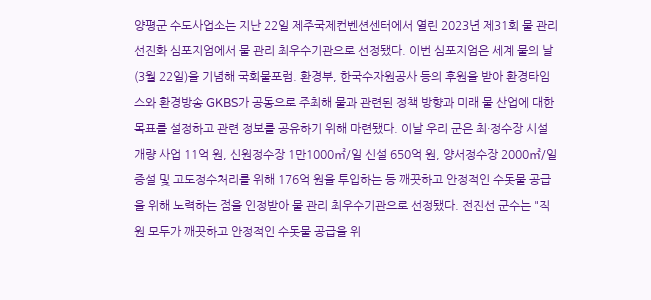양평군 수도사업소는 지난 22일 제주국제컨벤션센터에서 열린 2023년 제31회 물 관리 선진화 심포지엄에서 물 관리 최우수기관으로 선정됐다. 이번 심포지엄은 세계 물의 날(3월 22일)을 기념해 국회물포럼. 환경부, 한국수자원공사 등의 후원을 받아 환경타임스와 환경방송 GKBS가 공동으로 주최해 물과 관련된 정책 방향과 미래 물 산업에 대한 목표를 설정하고 관련 정보를 공유하기 위해 마련됐다. 이날 우리 군은 최·정수장 시설 개량 사업 11억 원, 신원정수장 1만1000㎡/일 신설 650억 원, 양서정수장 2000㎡/일 증설 및 고도정수처리를 위해 176억 원을 투입하는 등 깨끗하고 안정적인 수돗물 공급을 위해 노력하는 점을 인정받아 물 관리 최우수기관으로 선정됐다. 전진선 군수는 "직원 모두가 깨끗하고 안정적인 수돗물 공급을 위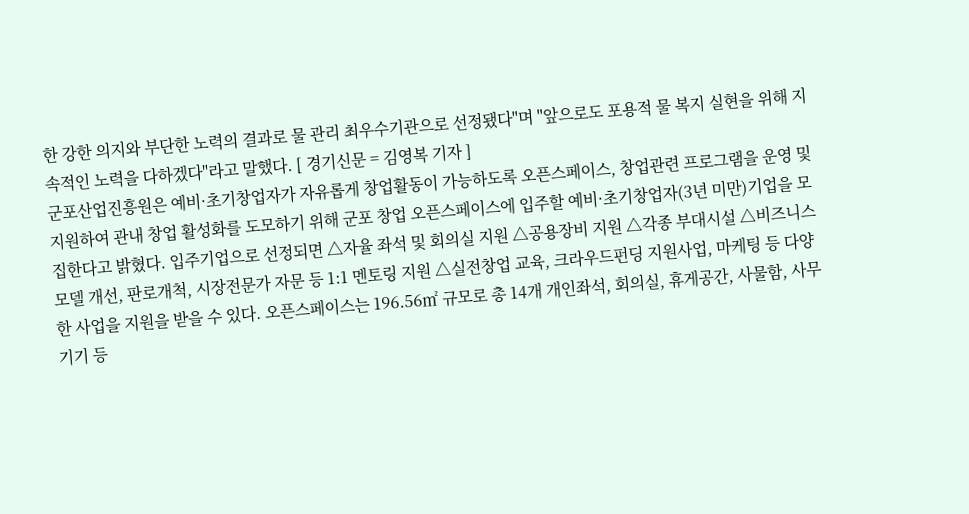한 강한 의지와 부단한 노력의 결과로 물 관리 최우수기관으로 선정됐다"며 "앞으로도 포용적 물 복지 실현을 위해 지속적인 노력을 다하겠다"라고 말했다. [ 경기신문 = 김영복 기자 ]
군포산업진흥원은 예비·초기창업자가 자유롭게 창업활동이 가능하도록 오픈스페이스, 창업관련 프로그램을 운영 및 지원하여 관내 창업 활성화를 도모하기 위해 군포 창업 오픈스페이스에 입주할 예비·초기창업자(3년 미만)기업을 모집한다고 밝혔다. 입주기업으로 선정되면 △자율 좌석 및 회의실 지원 △공용장비 지원 △각종 부대시설 △비즈니스모델 개선, 판로개척, 시장전문가 자문 등 1:1 멘토링 지원 △실전창업 교육, 크라우드펀딩 지원사업, 마케팅 등 다양한 사업을 지원을 받을 수 있다. 오픈스페이스는 196.56㎡ 규모로 총 14개 개인좌석, 회의실, 휴게공간, 사물함, 사무기기 등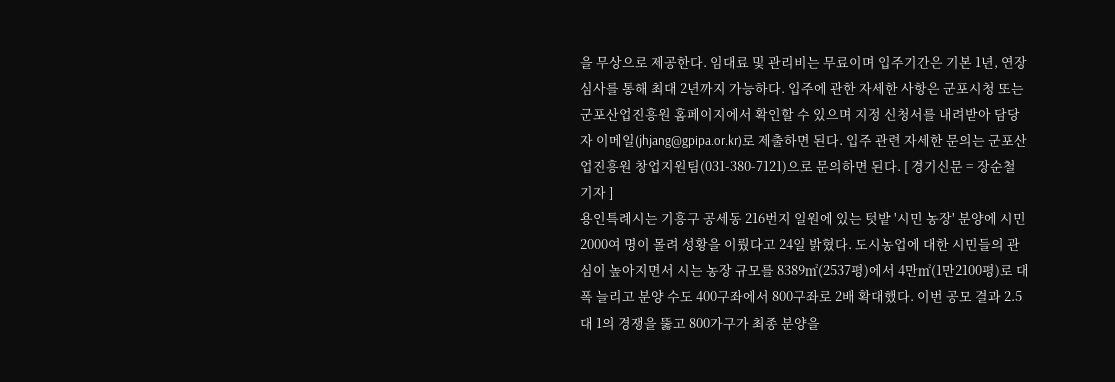을 무상으로 제공한다. 임대료 및 관리비는 무료이며 입주기간은 기본 1년, 연장심사를 통해 최대 2년까지 가능하다. 입주에 관한 자세한 사항은 군포시청 또는 군포산업진흥원 홈페이지에서 확인할 수 있으며 지정 신청서를 내려받아 담당자 이메일(jhjang@gpipa.or.kr)로 제출하면 된다. 입주 관련 자세한 문의는 군포산업진흥원 창업지원팀(031-380-7121)으로 문의하면 된다. [ 경기신문 = 장순철 기자 ]
용인특례시는 기흥구 공세동 216번지 일원에 있는 텃밭 '시민 농장' 분양에 시민 2000여 명이 몰려 성황을 이뤘다고 24일 밝혔다. 도시농업에 대한 시민들의 관심이 높아지면서 시는 농장 규모를 8389㎡(2537평)에서 4만㎡(1만2100평)로 대폭 늘리고 분양 수도 400구좌에서 800구좌로 2배 확대했다. 이번 공모 결과 2.5대 1의 경쟁을 뚫고 800가구가 최종 분양을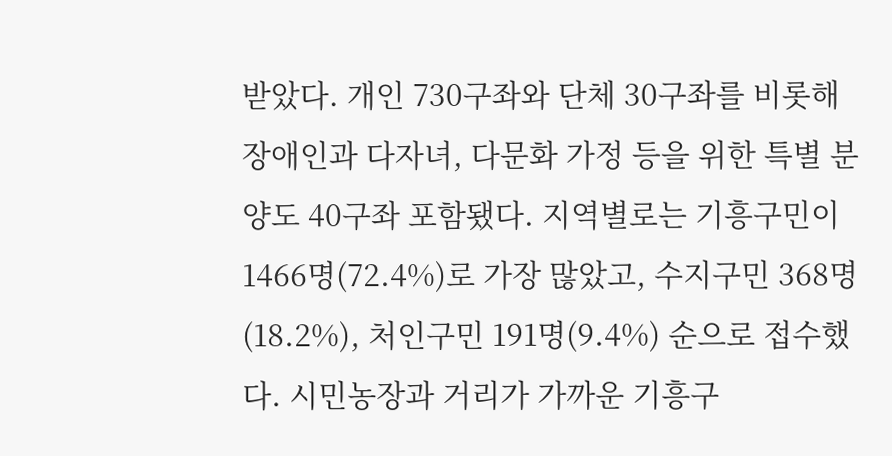받았다. 개인 730구좌와 단체 30구좌를 비롯해 장애인과 다자녀, 다문화 가정 등을 위한 특별 분양도 40구좌 포함됐다. 지역별로는 기흥구민이 1466명(72.4%)로 가장 많았고, 수지구민 368명(18.2%), 처인구민 191명(9.4%) 순으로 접수했다. 시민농장과 거리가 가까운 기흥구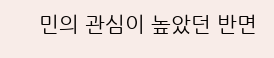민의 관심이 높았던 반면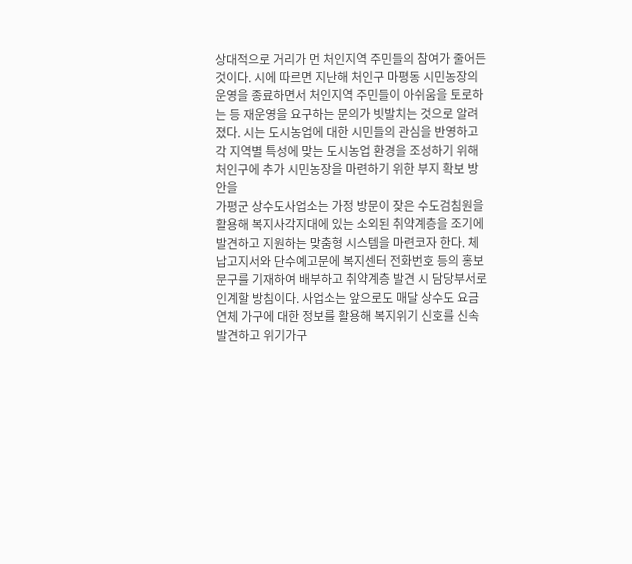상대적으로 거리가 먼 처인지역 주민들의 참여가 줄어든 것이다. 시에 따르면 지난해 처인구 마평동 시민농장의 운영을 종료하면서 처인지역 주민들이 아쉬움을 토로하는 등 재운영을 요구하는 문의가 빗발치는 것으로 알려졌다. 시는 도시농업에 대한 시민들의 관심을 반영하고 각 지역별 특성에 맞는 도시농업 환경을 조성하기 위해 처인구에 추가 시민농장을 마련하기 위한 부지 확보 방안을
가평군 상수도사업소는 가정 방문이 잦은 수도검침원을 활용해 복지사각지대에 있는 소외된 취약계층을 조기에 발견하고 지원하는 맞춤형 시스템을 마련코자 한다. 체납고지서와 단수예고문에 복지센터 전화번호 등의 홍보문구를 기재하여 배부하고 취약계층 발견 시 담당부서로 인계할 방침이다. 사업소는 앞으로도 매달 상수도 요금 연체 가구에 대한 정보를 활용해 복지위기 신호를 신속 발견하고 위기가구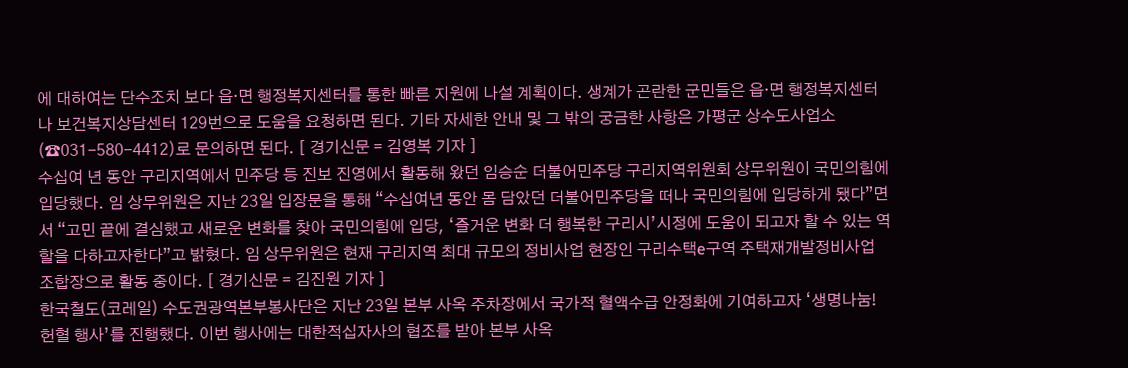에 대하여는 단수조치 보다 읍·면 행정복지센터를 통한 빠른 지원에 나설 계획이다. 생계가 곤란한 군민들은 읍·면 행정복지센터나 보건복지상담센터 129번으로 도움을 요청하면 된다. 기타 자세한 안내 및 그 밖의 궁금한 사항은 가평군 상수도사업소(☎031-580-4412)로 문의하면 된다. [ 경기신문 = 김영복 기자 ]
수십여 년 동안 구리지역에서 민주당 등 진보 진영에서 활동해 왔던 임승순 더불어민주당 구리지역위원회 상무위원이 국민의힘에 입당했다. 임 상무위원은 지난 23일 입장문을 통해 “수십여년 동안 몸 담았던 더불어민주당을 떠나 국민의힘에 입당하게 됐다”면서 “고민 끝에 결심했고 새로운 변화를 찾아 국민의힘에 입당, ‘즐거운 변화 더 행복한 구리시’시정에 도움이 되고자 할 수 있는 역할을 다하고자한다”고 밝혔다. 임 상무위원은 현재 구리지역 최대 규모의 정비사업 현장인 구리수택e구역 주택재개발정비사업 조합장으로 활동 중이다. [ 경기신문 = 김진원 기자 ]
한국철도(코레일) 수도권광역본부봉사단은 지난 23일 본부 사옥 주차장에서 국가적 혈액수급 안정화에 기여하고자 ‘생명나눔! 헌혈 행사’를 진행했다. 이번 행사에는 대한적십자사의 협조를 받아 본부 사옥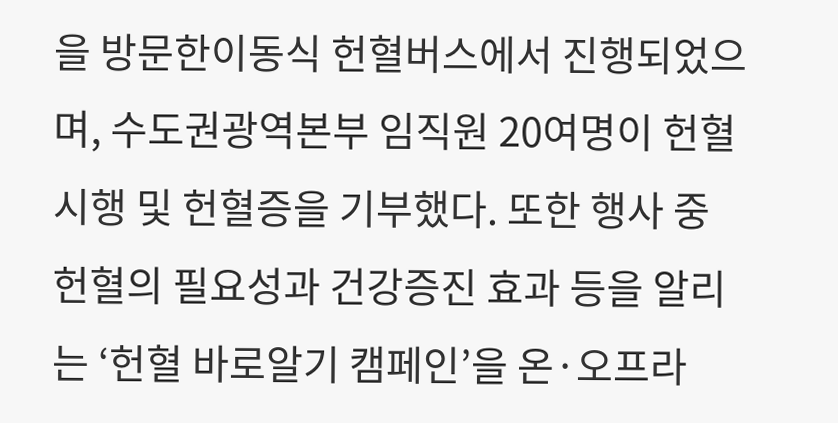을 방문한이동식 헌혈버스에서 진행되었으며, 수도권광역본부 임직원 20여명이 헌혈 시행 및 헌혈증을 기부했다. 또한 행사 중 헌혈의 필요성과 건강증진 효과 등을 알리는 ‘헌혈 바로알기 캠페인’을 온·오프라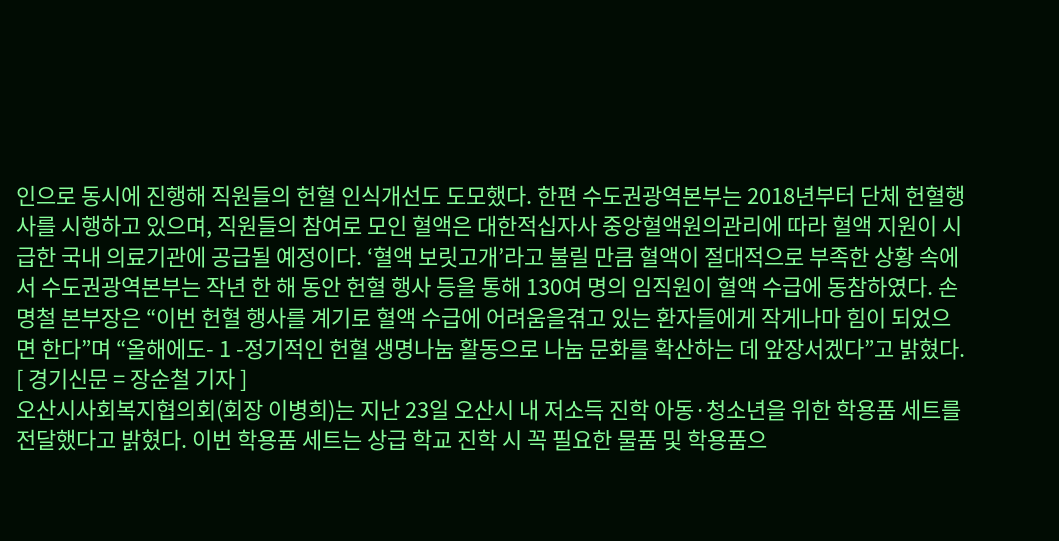인으로 동시에 진행해 직원들의 헌혈 인식개선도 도모했다. 한편 수도권광역본부는 2018년부터 단체 헌혈행사를 시행하고 있으며, 직원들의 참여로 모인 혈액은 대한적십자사 중앙혈액원의관리에 따라 혈액 지원이 시급한 국내 의료기관에 공급될 예정이다. ‘혈액 보릿고개’라고 불릴 만큼 혈액이 절대적으로 부족한 상황 속에서 수도권광역본부는 작년 한 해 동안 헌혈 행사 등을 통해 130여 명의 임직원이 혈액 수급에 동참하였다. 손명철 본부장은 “이번 헌혈 행사를 계기로 혈액 수급에 어려움을겪고 있는 환자들에게 작게나마 힘이 되었으면 한다”며 “올해에도- 1 -정기적인 헌혈 생명나눔 활동으로 나눔 문화를 확산하는 데 앞장서겠다”고 밝혔다. [ 경기신문 = 장순철 기자 ]
오산시사회복지협의회(회장 이병희)는 지난 23일 오산시 내 저소득 진학 아동·청소년을 위한 학용품 세트를 전달했다고 밝혔다. 이번 학용품 세트는 상급 학교 진학 시 꼭 필요한 물품 및 학용품으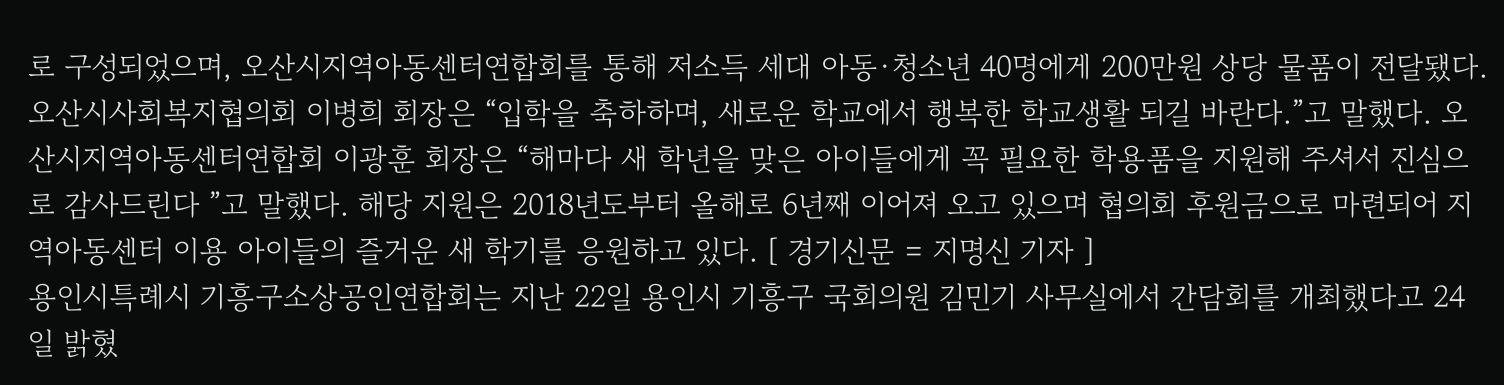로 구성되었으며, 오산시지역아동센터연합회를 통해 저소득 세대 아동·청소년 40명에게 200만원 상당 물품이 전달됐다. 오산시사회복지협의회 이병희 회장은 “입학을 축하하며, 새로운 학교에서 행복한 학교생활 되길 바란다.”고 말했다. 오산시지역아동센터연합회 이광훈 회장은 “해마다 새 학년을 맞은 아이들에게 꼭 필요한 학용품을 지원해 주셔서 진심으로 감사드린다 ”고 말했다. 해당 지원은 2018년도부터 올해로 6년째 이어져 오고 있으며 협의회 후원금으로 마련되어 지역아동센터 이용 아이들의 즐거운 새 학기를 응원하고 있다. [ 경기신문 = 지명신 기자 ]
용인시특례시 기흥구소상공인연합회는 지난 22일 용인시 기흥구 국회의원 김민기 사무실에서 간담회를 개최했다고 24일 밝혔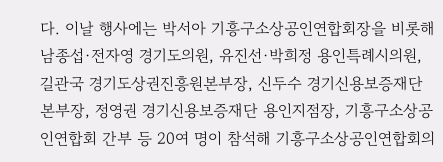다. 이날 행사에는 박서아 기흥구소상공인연합회장을 비롯해 남종섭·전자영 경기도의원, 유진선·박희정 용인특례시의원, 길관국 경기도상권진흥원본부장, 신두수 경기신용보증재단 본부장, 정영권 경기신용보증재단 용인지점장, 기흥구소상공인연합회 간부 등 20여 명이 참석해 기흥구소상공인연합회의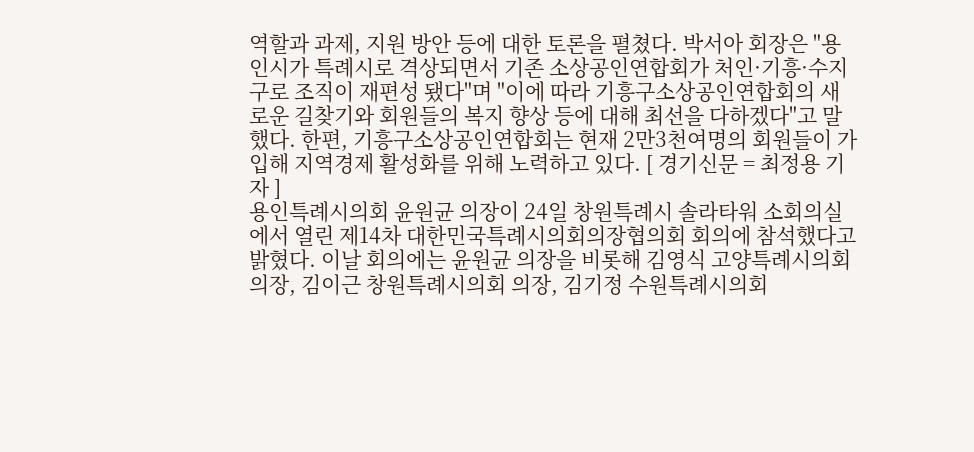역할과 과제, 지원 방안 등에 대한 토론을 펼쳤다. 박서아 회장은 "용인시가 특례시로 격상되면서 기존 소상공인연합회가 처인·기흥·수지구로 조직이 재편성 됐다"며 "이에 따라 기흥구소상공인연합회의 새로운 길찾기와 회원들의 복지 향상 등에 대해 최선을 다하겠다"고 말했다. 한편, 기흥구소상공인연합회는 현재 2만3천여명의 회원들이 가입해 지역경제 활성화를 위해 노력하고 있다. [ 경기신문 = 최정용 기자 ]
용인특례시의회 윤원균 의장이 24일 창원특례시 솔라타워 소회의실에서 열린 제14차 대한민국특례시의회의장협의회 회의에 참석했다고 밝혔다. 이날 회의에는 윤원균 의장을 비롯해 김영식 고양특례시의회 의장, 김이근 창원특례시의회 의장, 김기정 수원특례시의회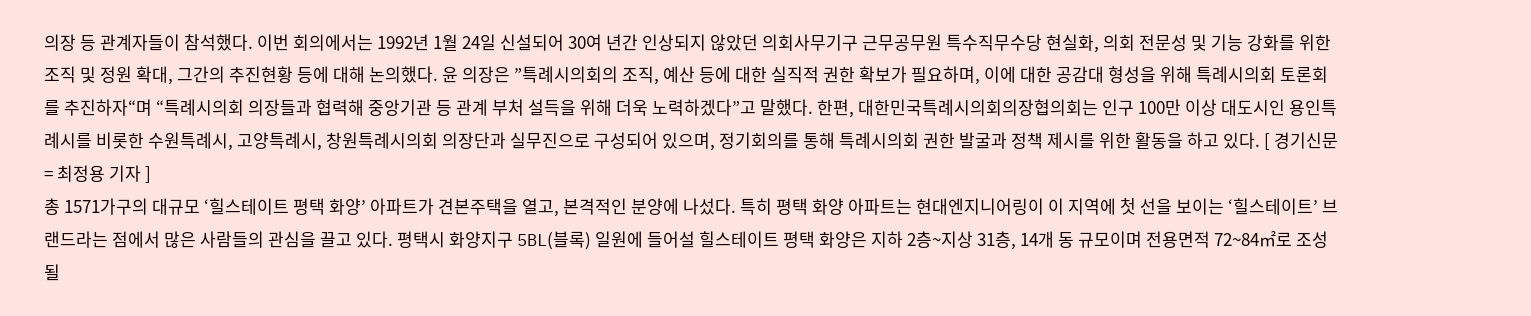의장 등 관계자들이 참석했다. 이번 회의에서는 1992년 1월 24일 신설되어 30여 년간 인상되지 않았던 의회사무기구 근무공무원 특수직무수당 현실화, 의회 전문성 및 기능 강화를 위한 조직 및 정원 확대, 그간의 추진현황 등에 대해 논의했다. 윤 의장은 ”특례시의회의 조직, 예산 등에 대한 실직적 권한 확보가 필요하며, 이에 대한 공감대 형성을 위해 특례시의회 토론회를 추진하자“며 “특례시의회 의장들과 협력해 중앙기관 등 관계 부처 설득을 위해 더욱 노력하겠다”고 말했다. 한편, 대한민국특례시의회의장협의회는 인구 100만 이상 대도시인 용인특례시를 비롯한 수원특례시, 고양특례시, 창원특례시의회 의장단과 실무진으로 구성되어 있으며, 정기회의를 통해 특례시의회 권한 발굴과 정책 제시를 위한 활동을 하고 있다. [ 경기신문 = 최정용 기자 ]
총 1571가구의 대규모 ‘힐스테이트 평택 화양’ 아파트가 견본주택을 열고, 본격적인 분양에 나섰다. 특히 평택 화양 아파트는 현대엔지니어링이 이 지역에 첫 선을 보이는 ‘힐스테이트’ 브랜드라는 점에서 많은 사람들의 관심을 끌고 있다. 평택시 화양지구 5BL(블록) 일원에 들어설 힐스테이트 평택 화양은 지하 2층~지상 31층, 14개 동 규모이며 전용면적 72~84㎡로 조성될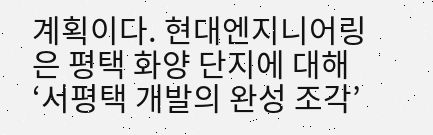계획이다. 현대엔지니어링은 평택 화양 단지에 대해 ‘서평택 개발의 완성 조각’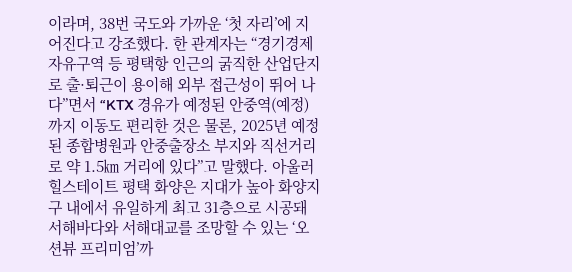이라며, 38번 국도와 가까운 ‘첫 자리’에 지어진다고 강조했다. 한 관계자는 “경기경제자유구역 등 평택항 인근의 굵직한 산업단지로 출·퇴근이 용이해 외부 접근성이 뛰어 나다”면서 “KTX 경유가 예정된 안중역(예정)까지 이동도 편리한 것은 물론, 2025년 예정된 종합병원과 안중출장소 부지와 직선거리로 약 1.5㎞ 거리에 있다”고 말했다. 아울러 힐스테이트 평택 화양은 지대가 높아 화양지구 내에서 유일하게 최고 31층으로 시공돼 서해바다와 서해대교를 조망할 수 있는 ‘오션뷰 프리미엄’까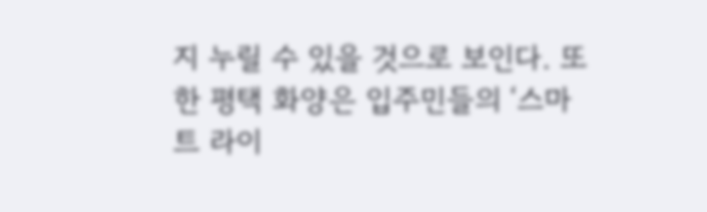지 누릴 수 있을 것으로 보인다. 또한 평택 화양은 입주민들의 ‘스마트 라이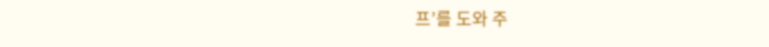프’를 도와 주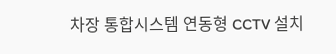차장 통합시스템 연동형 CCTV 설치